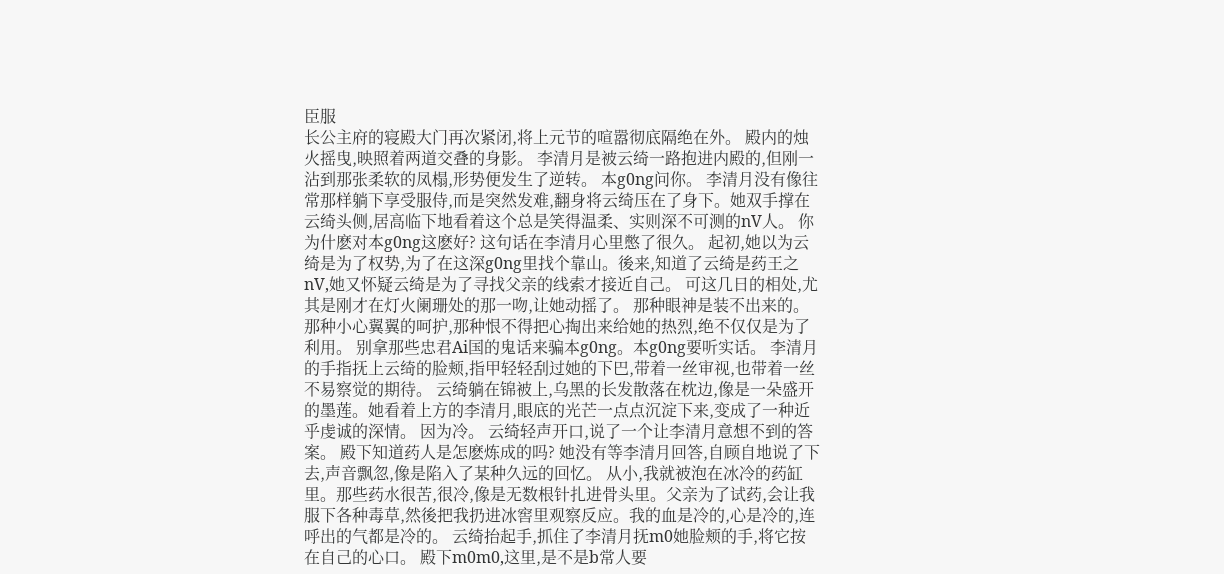臣服
长公主府的寝殿大门再次紧闭,将上元节的喧嚣彻底隔绝在外。 殿内的烛火摇曳,映照着两道交叠的身影。 李清月是被云绮一路抱进内殿的,但刚一沾到那张柔软的凤榻,形势便发生了逆转。 本g0ng问你。 李清月没有像往常那样躺下享受服侍,而是突然发难,翻身将云绮压在了身下。她双手撑在云绮头侧,居高临下地看着这个总是笑得温柔、实则深不可测的nV人。 你为什麽对本g0ng这麽好? 这句话在李清月心里憋了很久。 起初,她以为云绮是为了权势,为了在这深g0ng里找个靠山。後来,知道了云绮是药王之nV,她又怀疑云绮是为了寻找父亲的线索才接近自己。 可这几日的相处,尤其是刚才在灯火阑珊处的那一吻,让她动摇了。 那种眼神是装不出来的。那种小心翼翼的呵护,那种恨不得把心掏出来给她的热烈,绝不仅仅是为了利用。 别拿那些忠君Ai国的鬼话来骗本g0ng。本g0ng要听实话。 李清月的手指抚上云绮的脸颊,指甲轻轻刮过她的下巴,带着一丝审视,也带着一丝不易察觉的期待。 云绮躺在锦被上,乌黑的长发散落在枕边,像是一朵盛开的墨莲。她看着上方的李清月,眼底的光芒一点点沉淀下来,变成了一种近乎虔诚的深情。 因为冷。 云绮轻声开口,说了一个让李清月意想不到的答案。 殿下知道药人是怎麽炼成的吗? 她没有等李清月回答,自顾自地说了下去,声音飘忽,像是陷入了某种久远的回忆。 从小,我就被泡在冰冷的药缸里。那些药水很苦,很冷,像是无数根针扎进骨头里。父亲为了试药,会让我服下各种毒草,然後把我扔进冰窖里观察反应。我的血是冷的,心是冷的,连呼出的气都是冷的。 云绮抬起手,抓住了李清月抚m0她脸颊的手,将它按在自己的心口。 殿下m0m0,这里,是不是b常人要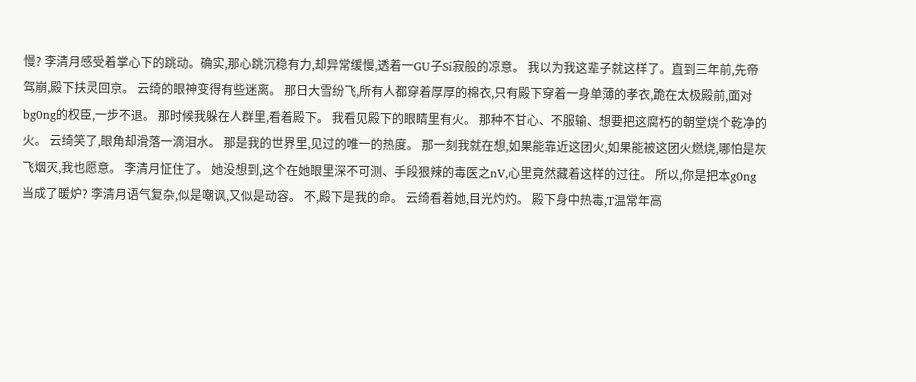慢? 李清月感受着掌心下的跳动。确实,那心跳沉稳有力,却异常缓慢,透着一GU子Si寂般的凉意。 我以为我这辈子就这样了。直到三年前,先帝驾崩,殿下扶灵回京。 云绮的眼神变得有些迷离。 那日大雪纷飞,所有人都穿着厚厚的棉衣,只有殿下穿着一身单薄的孝衣,跪在太极殿前,面对bg0ng的权臣,一步不退。 那时候我躲在人群里,看着殿下。 我看见殿下的眼睛里有火。 那种不甘心、不服输、想要把这腐朽的朝堂烧个乾净的火。 云绮笑了,眼角却滑落一滴泪水。 那是我的世界里,见过的唯一的热度。 那一刻我就在想,如果能靠近这团火,如果能被这团火燃烧,哪怕是灰飞烟灭,我也愿意。 李清月怔住了。 她没想到,这个在她眼里深不可测、手段狠辣的毒医之nV,心里竟然藏着这样的过往。 所以,你是把本g0ng当成了暖炉? 李清月语气复杂,似是嘲讽,又似是动容。 不,殿下是我的命。 云绮看着她,目光灼灼。 殿下身中热毒,T温常年高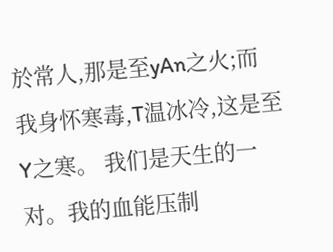於常人,那是至yAn之火;而我身怀寒毒,T温冰冷,这是至Y之寒。 我们是天生的一对。我的血能压制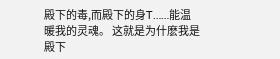殿下的毒,而殿下的身T……能温暖我的灵魂。 这就是为什麽我是殿下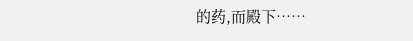的药,而殿下……